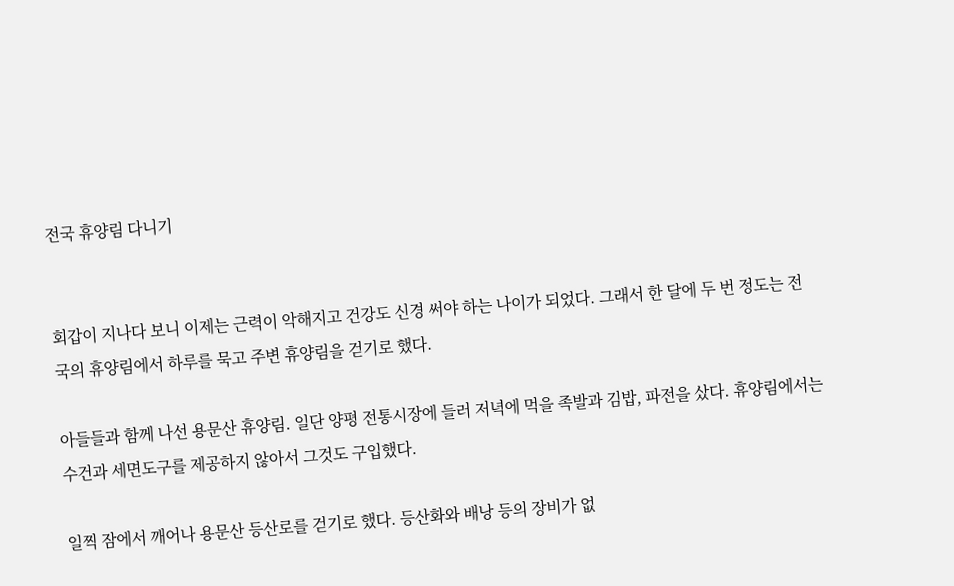전국 휴양림 다니기


회갑이 지나다 보니 이제는 근력이 악해지고 건강도 신경 써야 하는 나이가 되었다. 그래서 한 달에 두 번 정도는 전국의 휴양림에서 하루를 묵고 주변 휴양림을 걷기로 했다.

아들들과 함께 나선 용문산 휴양림. 일단 양평 전통시장에 들러 저녁에 먹을 족발과 김밥, 파전을 샀다. 휴양림에서는 수건과 세면도구를 제공하지 않아서 그것도 구입했다.

일찍 잠에서 깨어나 용문산 등산로를 걷기로 했다. 등산화와 배낭 등의 장비가 없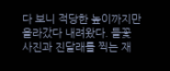다 보니 적당한 높이까지만 올라갔다 내려왔다. 들꽃 사진과 진달래를 찍는 재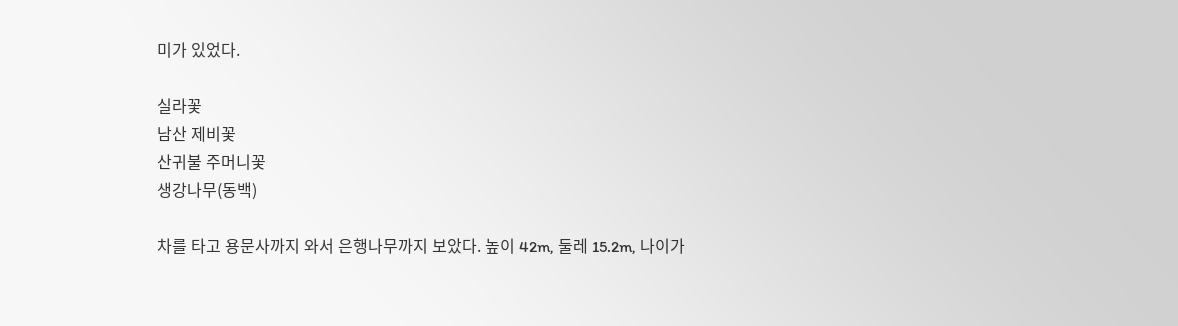미가 있었다.

실라꽃
남산 제비꽃
산귀불 주머니꽃
생강나무(동백)

차를 타고 용문사까지 와서 은행나무까지 보았다. 높이 42m, 둘레 15.2m, 나이가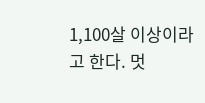1,100살 이상이라고 한다. 멋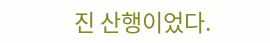진 산행이었다.